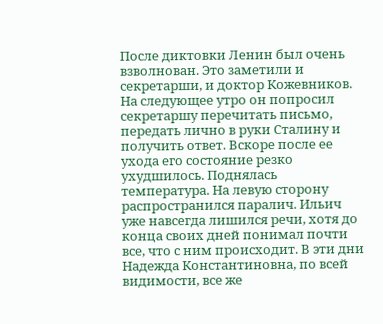После диктовки Ленин был очень взволнован. Это заметили и секретарши, и доктор Кожевников. На следующее утро он попросил секретаршу перечитать письмо, передать лично в руки Сталину и получить ответ. Вскоре после ее ухода его состояние резко ухудшилось. Поднялась температура. На левую сторону распространился паралич. Ильич уже навсегда лишился речи, хотя до конца своих дней понимал почти все, что с ним происходит. В эти дни Надежда Константиновна, по всей видимости, все же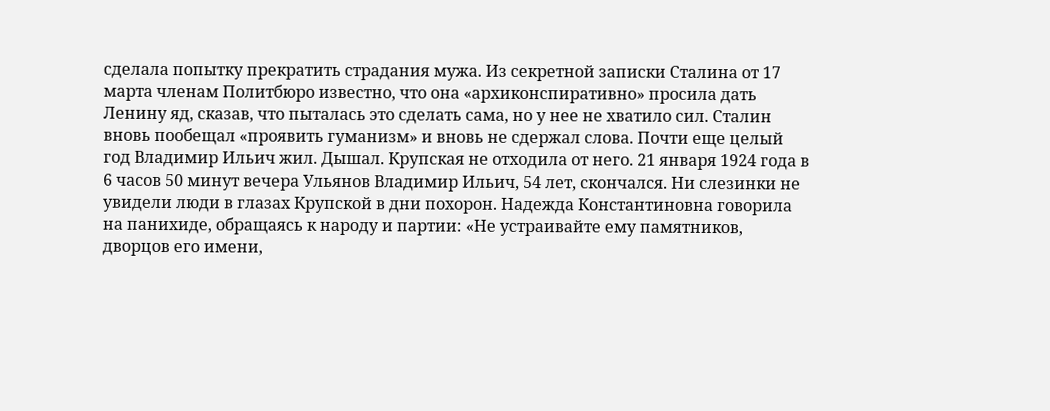сделала попытку прекратить страдания мужа. Из секретной записки Сталина от 17 марта членам Политбюро известно, что она «архиконспиративно» просила дать Ленину яд, сказав, что пыталась это сделать сама, но у нее не хватило сил. Сталин вновь пообещал «проявить гуманизм» и вновь не сдержал слова. Почти еще целый год Владимир Ильич жил. Дышал. Крупская не отходила от него. 21 января 1924 года в 6 часов 50 минут вечера Ульянов Владимир Ильич, 54 лет, скончался. Ни слезинки не увидели люди в глазах Крупской в дни похорон. Надежда Константиновна говорила на панихиде, обращаясь к народу и партии: «Не устраивайте ему памятников, дворцов его имени,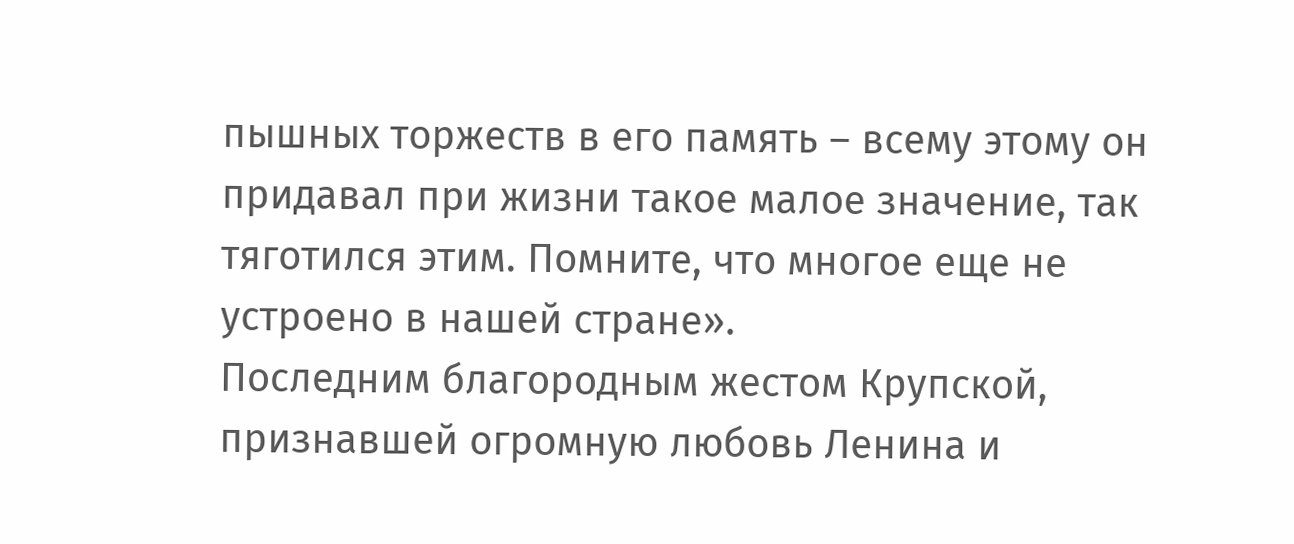пышных торжеств в его память – всему этому он придавал при жизни такое малое значение, так тяготился этим. Помните, что многое еще не устроено в нашей стране».
Последним благородным жестом Крупской, признавшей огромную любовь Ленина и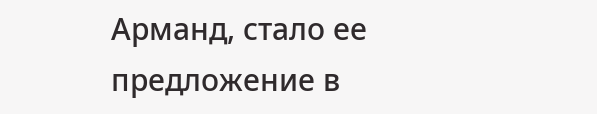Арманд, стало ее предложение в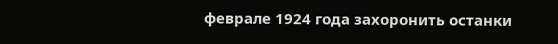феврале 1924 года захоронить останки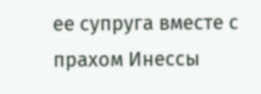ее супруга вместе с прахом Инессы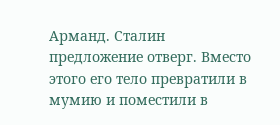Арманд. Сталин предложение отверг. Вместо этого его тело превратили в мумию и поместили в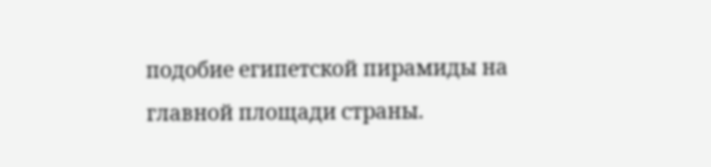подобие египетской пирамиды на главной площади страны.